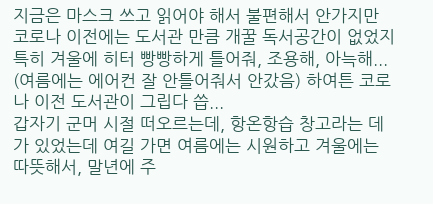지금은 마스크 쓰고 읽어야 해서 불편해서 안가지만 코로나 이전에는 도서관 만큼 개꿀 독서공간이 없었지 특히 겨울에 히터 빵빵하게 틀어줘, 조용해, 아늑해... (여름에는 에어컨 잘 안틀어줘서 안갔음) 하여튼 코로나 이전 도서관이 그립다 씁...
갑자기 군머 시절 떠오르는데, 항온항습 창고라는 데가 있었는데 여길 가면 여름에는 시원하고 겨울에는 따뜻해서, 말년에 주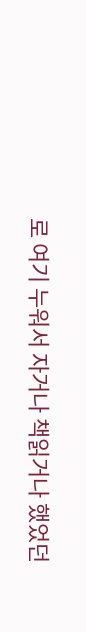로 여기 누워서 자거나 책읽거나 했었던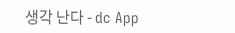생각 난다 - dc App